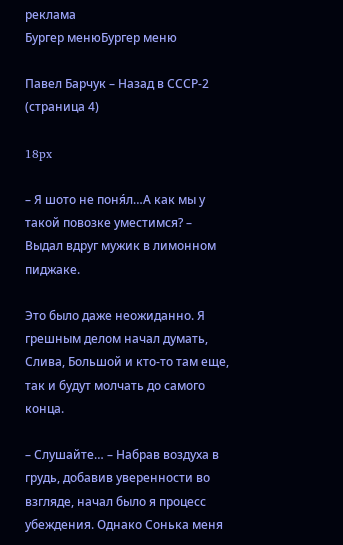реклама
Бургер менюБургер меню

Павел Барчук – Назад в СССР-2 (страница 4)

18px

– Я шото не поня́л…А как мы у такой повозке уместимся? – Выдал вдруг мужик в лимонном пиджаке.

Это было даже неожиданно. Я грешным делом начал думать, Слива, Большой и кто-то там еще, так и будут молчать до самого конца.

– Слушайте… – Набрав воздуха в грудь, добавив уверенности во взгляде, начал было я процесс убеждения. Однако Сонька меня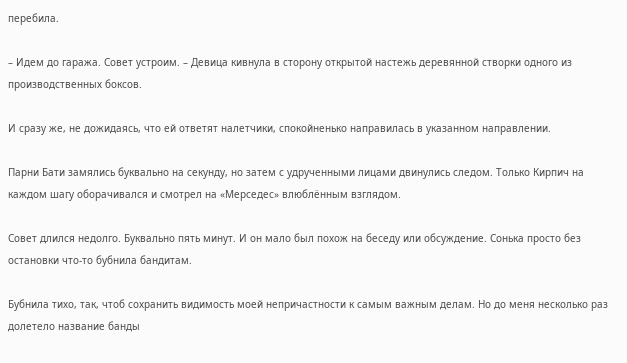перебила.

– Идем до гаража. Совет устроим. – Девица кивнула в сторону открытой настежь деревянной створки одного из производственных боксов.

И сразу же, не дожидаясь, что ей ответят налетчики, спокойненько направилась в указанном направлении.

Парни Бати замялись буквально на секунду, но затем с удрученными лицами двинулись следом. Только Кирпич на каждом шагу оборачивался и смотрел на «Мерседес» влюблённым взглядом.

Совет длился недолго. Буквально пять минут. И он мало был похож на беседу или обсуждение. Сонька просто без остановки что-то бубнила бандитам.

Бубнила тихо, так, чтоб сохранить видимость моей непричастности к самым важным делам. Но до меня несколько раз долетело название банды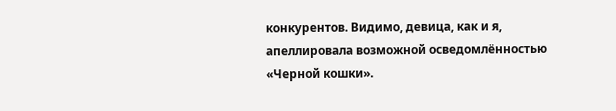конкурентов. Видимо, девица, как и я, апеллировала возможной осведомлённостью «Черной кошки».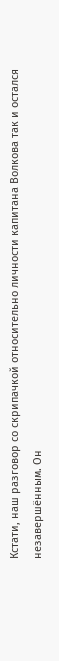Кстати, наш разговор со скрипачкой относительно личности капитана Волкова так и остался незавершённым. Он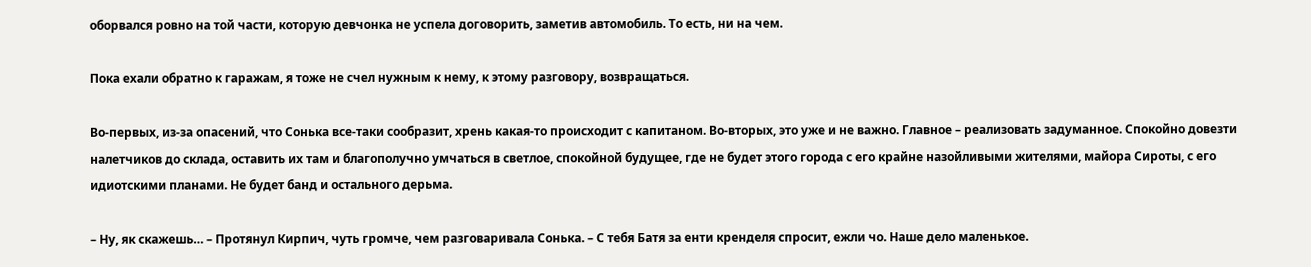оборвался ровно на той части, которую девчонка не успела договорить, заметив автомобиль. То есть, ни на чем.

Пока ехали обратно к гаражам, я тоже не счел нужным к нему, к этому разговору, возвращаться.

Во-первых, из-за опасений, что Сонька все-таки сообразит, хрень какая-то происходит с капитаном. Во-вторых, это уже и не важно. Главное – реализовать задуманное. Спокойно довезти налетчиков до склада, оставить их там и благополучно умчаться в светлое, спокойной будущее, где не будет этого города с его крайне назойливыми жителями, майора Сироты, с его идиотскими планами. Не будет банд и остального дерьма.

– Ну, як скажешь… – Протянул Кирпич, чуть громче, чем разговаривала Сонька. – С тебя Батя за енти кренделя спросит, ежли чо. Наше дело маленькое.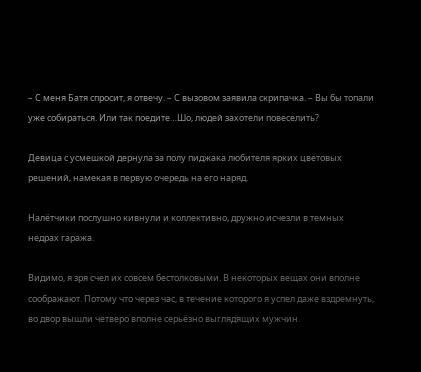– С меня Батя спросит, я отвечу. – С вызовом заявила скрипачка. – Вы бы топали уже собираться. Или так поедите…Шо, людей захотели повеселить?

Девица с усмешкой дернула за полу пиджака любителя ярких цветовых решений, намекая в первую очередь на его наряд.

Налётчики послушно кивнули и коллективно, дружно исчезли в темных недрах гаража.

Видимо, я зря счел их совсем бестолковыми. В некоторых вещах они вполне соображают. Потому что через час, в течение которого я успел даже вздремнуть, во двор вышли четверо вполне серьёзно выглядящих мужчин.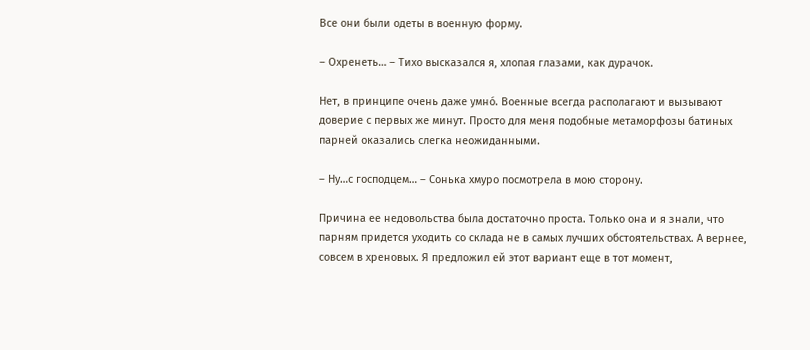Все они были одеты в военную форму.

– Охренеть… – Тихо высказался я, хлопая глазами, как дурачок.

Нет, в принципе очень даже умно́. Военные всегда располагают и вызывают доверие с первых же минут. Просто для меня подобные метаморфозы батиных парней оказались слегка неожиданными.

– Ну…с господцем… – Сонька хмуро посмотрела в мою сторону.

Причина ее недовольства была достаточно проста. Только она и я знали, что парням придется уходить со склада не в самых лучших обстоятельствах. А вернее, совсем в хреновых. Я предложил ей этот вариант еще в тот момент,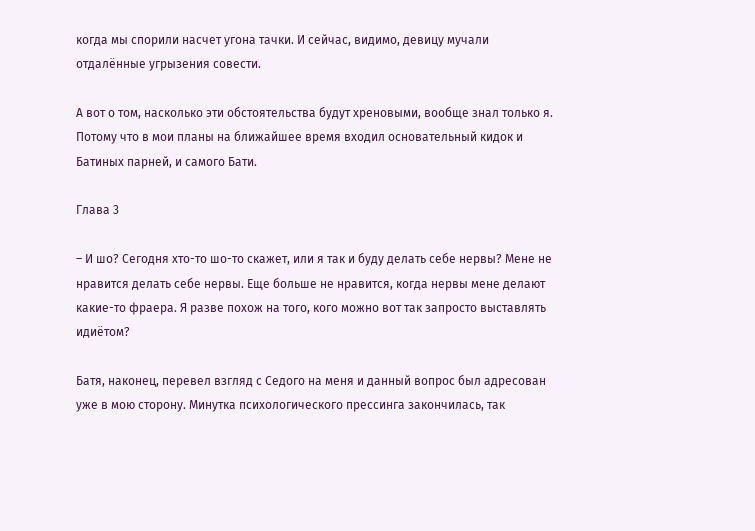когда мы спорили насчет угона тачки. И сейчас, видимо, девицу мучали отдалённые угрызения совести.

А вот о том, насколько эти обстоятельства будут хреновыми, вообще знал только я. Потому что в мои планы на ближайшее время входил основательный кидок и Батиных парней, и самого Бати.

Глава 3

– И шо? Сегодня хто-то шо-то скажет, или я так и буду делать себе нервы? Мене не нравится делать себе нервы. Еще больше не нравится, когда нервы мене делают какие-то фраера. Я разве похож на того, кого можно вот так запросто выставлять идиётом?

Батя, наконец, перевел взгляд с Седого на меня и данный вопрос был адресован уже в мою сторону. Минутка психологического прессинга закончилась, так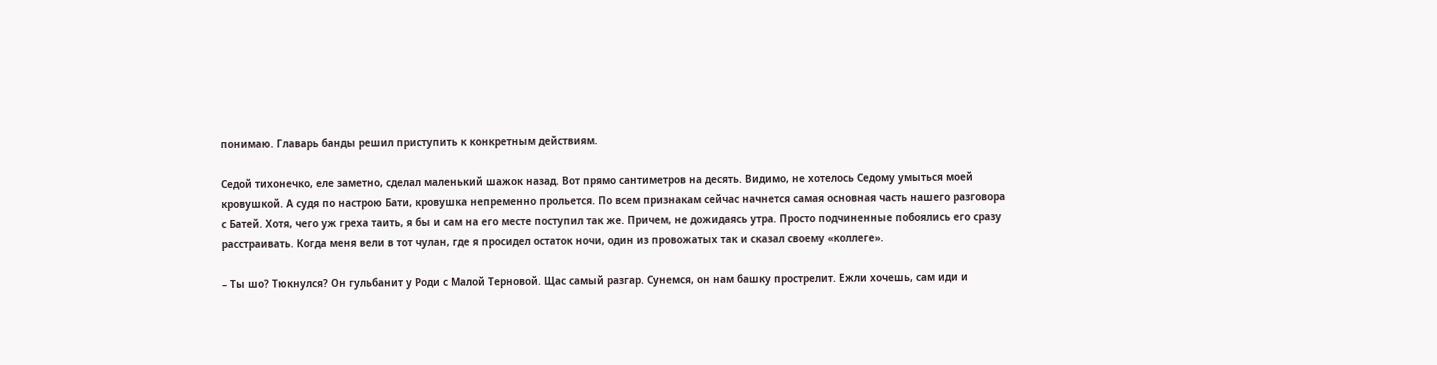понимаю. Главарь банды решил приступить к конкретным действиям.

Седой тихонечко, еле заметно, сделал маленький шажок назад. Вот прямо сантиметров на десять. Видимо, не хотелось Седому умыться моей кровушкой. А судя по настрою Бати, кровушка непременно прольется. По всем признакам сейчас начнется самая основная часть нашего разговора с Батей. Хотя, чего уж греха таить, я бы и сам на его месте поступил так же. Причем, не дожидаясь утра. Просто подчиненные побоялись его сразу расстраивать. Когда меня вели в тот чулан, где я просидел остаток ночи, один из провожатых так и сказал своему «коллеге».

– Ты шо? Тюкнулся? Он гульбанит у Роди с Малой Терновой. Щас самый разгар. Сунемся, он нам башку прострелит. Ежли хочешь, сам иди и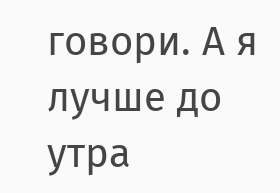говори. А я лучше до утра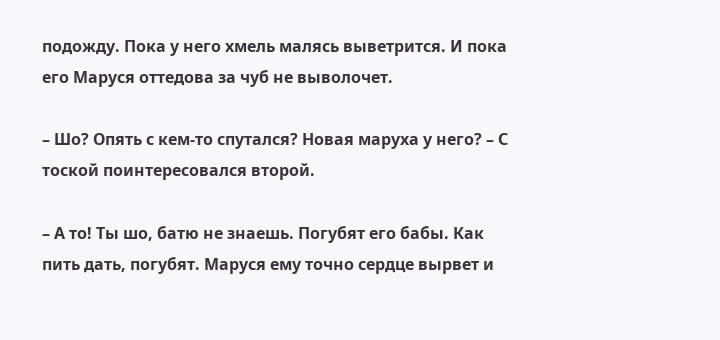подожду. Пока у него хмель малясь выветрится. И пока его Маруся оттедова за чуб не выволочет.

– Шо? Опять с кем-то спутался? Новая маруха у него? – С тоской поинтересовался второй.

– А то! Ты шо, батю не знаешь. Погубят его бабы. Как пить дать, погубят. Маруся ему точно сердце вырвет и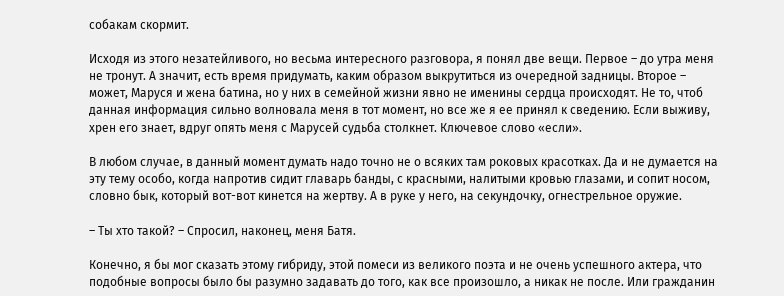собакам скормит.

Исходя из этого незатейливого, но весьма интересного разговора, я понял две вещи. Первое – до утра меня не тронут. А значит, есть время придумать, каким образом выкрутиться из очередной задницы. Второе – может, Маруся и жена батина, но у них в семейной жизни явно не именины сердца происходят. Не то, чтоб данная информация сильно волновала меня в тот момент, но все же я ее принял к сведению. Если выживу, хрен его знает, вдруг опять меня с Марусей судьба столкнет. Ключевое слово «если».

В любом случае, в данный момент думать надо точно не о всяких там роковых красотках. Да и не думается на эту тему особо, когда напротив сидит главарь банды, с красными, налитыми кровью глазами, и сопит носом, словно бык, который вот-вот кинется на жертву. А в руке у него, на секундочку, огнестрельное оружие.

– Ты хто такой? – Спросил, наконец, меня Батя.

Конечно, я бы мог сказать этому гибриду, этой помеси из великого поэта и не очень успешного актера, что подобные вопросы было бы разумно задавать до того, как все произошло, а никак не после. Или гражданин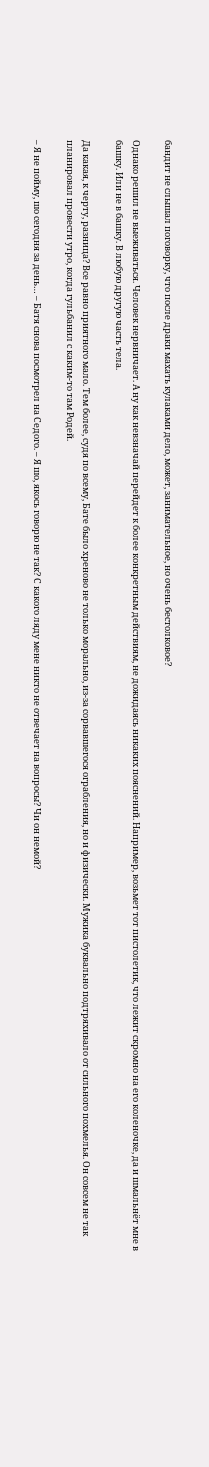бандит не слышал поговорку, что после драки махать кулаками дело, может, занимательное, но очень бестолковое?

Однако решил не выеживаться. Человек нервничает. А ну как невзначай перейдет к более конкретным действиям, не дожидаясь никаких пояснений. Например, возьмет тот пистолетик, что лежит скромно на его коленочке, да и шмальнёт мне в башку. Или не в башку. В любую другую часть тела.

Да какая, к черту, разница? Все равно приятного мало. Тем более, судя по всему, Бате было хреново не только морально, из-за сорвавшегося ограбления, но и физически. Мужика буквально подтряхивало от сильного похмелья. Он совсем не так планировал провести утро, когда гульбанил с каким-то там Родей.

– Я не пойму, шо сегодня за день… – Батя снова посмотрел на Седого. – Я шо, якось говорю не так? С какого ляду мене никто не отвечает на вопросы? Чи он немой?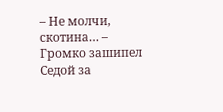– Не молчи, скотина… – Громко зашипел Седой за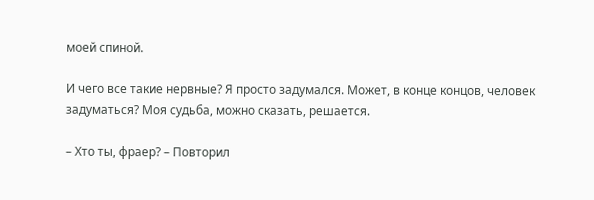моей спиной.

И чего все такие нервные? Я просто задумался. Может, в конце концов, человек задуматься? Моя судьба, можно сказать, решается.

– Хто ты, фраер? – Повторил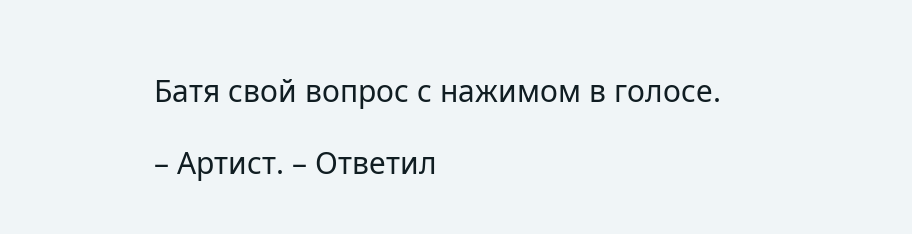Батя свой вопрос с нажимом в голосе.

– Артист. – Ответил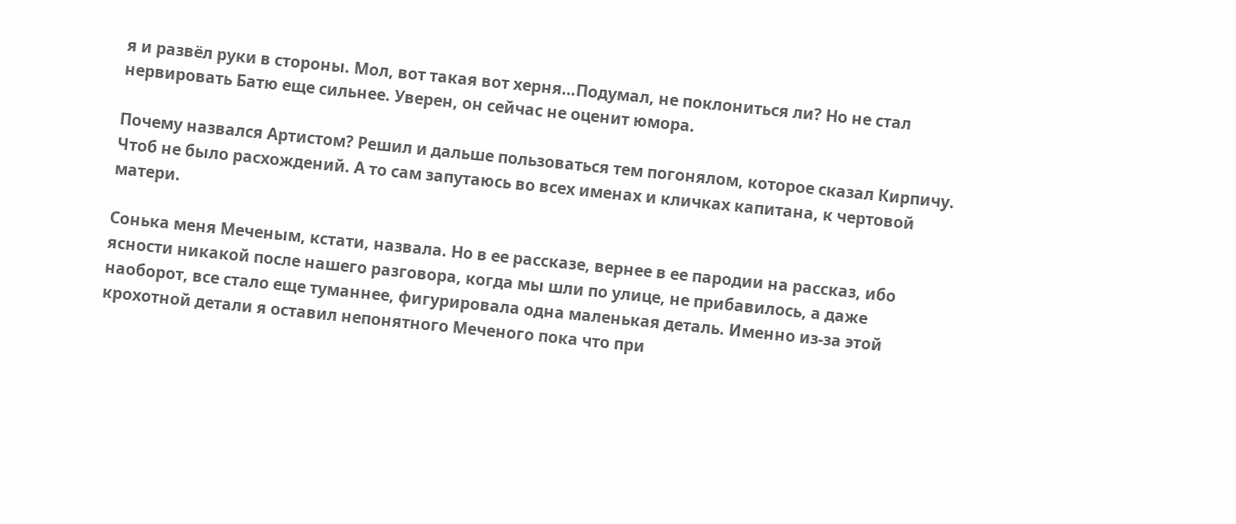я и развёл руки в стороны. Мол, вот такая вот херня…Подумал, не поклониться ли? Но не стал нервировать Батю еще сильнее. Уверен, он сейчас не оценит юмора.

Почему назвался Артистом? Решил и дальше пользоваться тем погонялом, которое сказал Кирпичу. Чтоб не было расхождений. А то сам запутаюсь во всех именах и кличках капитана, к чертовой матери.

Сонька меня Меченым, кстати, назвала. Но в ее рассказе, вернее в ее пародии на рассказ, ибо ясности никакой после нашего разговора, когда мы шли по улице, не прибавилось, а даже наоборот, все стало еще туманнее, фигурировала одна маленькая деталь. Именно из-за этой крохотной детали я оставил непонятного Меченого пока что при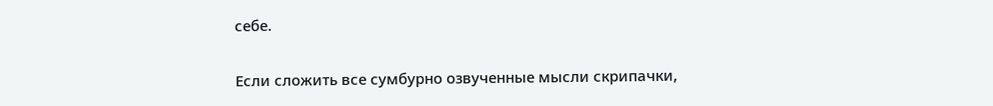себе.

Если сложить все сумбурно озвученные мысли скрипачки,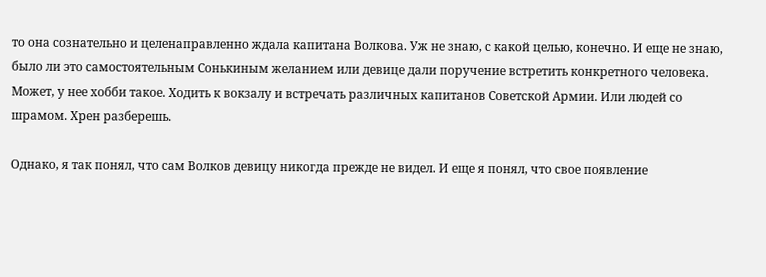то она сознательно и целенаправленно ждала капитана Волкова. Уж не знаю, с какой целью, конечно. И еще не знаю, было ли это самостоятельным Сонькиным желанием или девице дали поручение встретить конкретного человека. Может, у нее хобби такое. Ходить к вокзалу и встречать различных капитанов Советской Армии. Или людей со шрамом. Хрен разберешь.

Однако, я так понял, что сам Волков девицу никогда прежде не видел. И еще я понял, что свое появление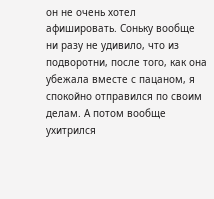он не очень хотел афишировать. Соньку вообще ни разу не удивило, что из подворотни, после того, как она убежала вместе с пацаном, я спокойно отправился по своим делам. А потом вообще ухитрился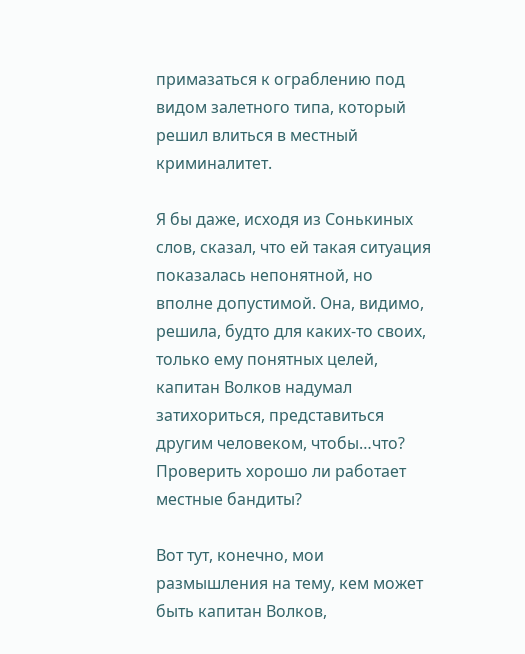примазаться к ограблению под видом залетного типа, который решил влиться в местный криминалитет.

Я бы даже, исходя из Сонькиных слов, сказал, что ей такая ситуация показалась непонятной, но вполне допустимой. Она, видимо, решила, будто для каких-то своих, только ему понятных целей, капитан Волков надумал затихориться, представиться другим человеком, чтобы…что? Проверить хорошо ли работает местные бандиты?

Вот тут, конечно, мои размышления на тему, кем может быть капитан Волков,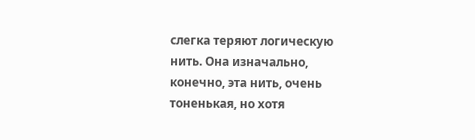слегка теряют логическую нить. Она изначально, конечно, эта нить, очень тоненькая, но хотя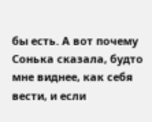бы есть. А вот почему Сонька сказала, будто мне виднее, как себя вести, и если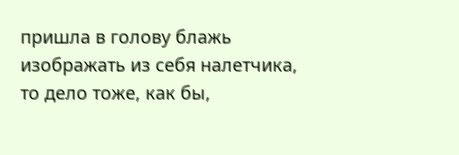пришла в голову блажь изображать из себя налетчика, то дело тоже, как бы,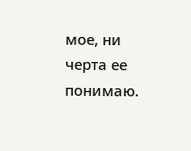мое, ни черта ее понимаю.